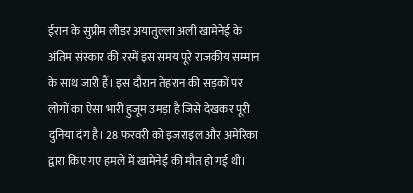ईरान के सुप्रीम लीडर अयातुल्ला अली खामेनेई के अंतिम संस्कार की रस्में इस समय पूरे राजकीय सम्मान के साथ जारी हैं। इस दौरान तेहरान की सड़कों पर लोगों का ऐसा भारी हुजूम उमड़ा है जिसे देखकर पूरी दुनिया दंग है। 28 फरवरी को इजराइल और अमेरिका द्वारा किए गए हमले में खामेनेई की मौत हो गई थी।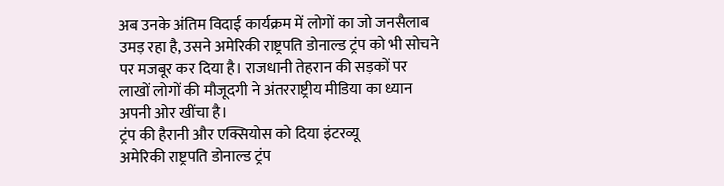अब उनके अंतिम विदाई कार्यक्रम में लोगों का जो जनसैलाब उमड़ रहा है, उसने अमेरिकी राष्ट्रपति डोनाल्ड ट्रंप को भी सोचने पर मजबूर कर दिया है। राजधानी तेहरान की सड़कों पर लाखों लोगों की मौजूदगी ने अंतरराष्ट्रीय मीडिया का ध्यान अपनी ओर खींचा है।
ट्रंप की हैरानी और एक्सियोस को दिया इंटरव्यू
अमेरिकी राष्ट्रपति डोनाल्ड ट्रंप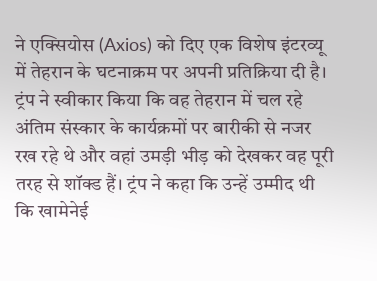ने एक्सियोस (Axios) को दिए एक विशेष इंटरव्यू में तेहरान के घटनाक्रम पर अपनी प्रतिक्रिया दी है। ट्रंप ने स्वीकार किया कि वह तेहरान में चल रहे अंतिम संस्कार के कार्यक्रमों पर बारीकी से नजर रख रहे थे और वहां उमड़ी भीड़ को देखकर वह पूरी तरह से शॉक्ड हैं। ट्रंप ने कहा कि उन्हें उम्मीद थी कि खामेनेई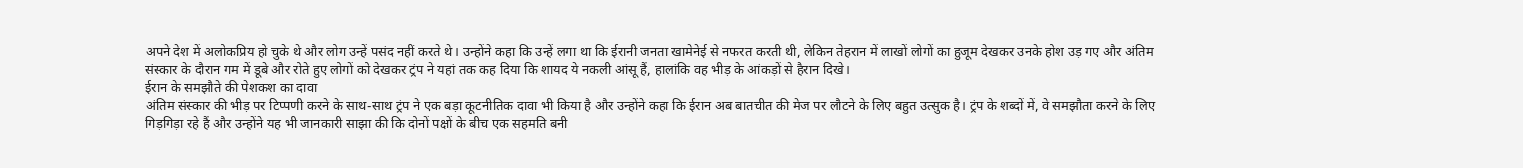अपने देश में अलोकप्रिय हो चुके थे और लोग उन्हें पसंद नहीं करते थे। उन्होंने कहा कि उन्हें लगा था कि ईरानी जनता खामेनेई से नफरत करती थी, लेकिन तेहरान में लाखों लोगों का हुजूम देखकर उनके होश उड़ गए और अंतिम संस्कार के दौरान गम में डूबे और रोते हुए लोगों को देखकर ट्रंप ने यहां तक कह दिया कि शायद ये नकली आंसू हैं, हालांकि वह भीड़ के आंकड़ों से हैरान दिखे।
ईरान के समझौते की पेशकश का दावा
अंतिम संस्कार की भीड़ पर टिप्पणी करने के साथ-साथ ट्रंप ने एक बड़ा कूटनीतिक दावा भी किया है और उन्होंने कहा कि ईरान अब बातचीत की मेज पर लौटने के लिए बहुत उत्सुक है। ट्रंप के शब्दों में, वे समझौता करने के लिए गिड़गिड़ा रहे हैं और उन्होंने यह भी जानकारी साझा की कि दोनों पक्षों के बीच एक सहमति बनी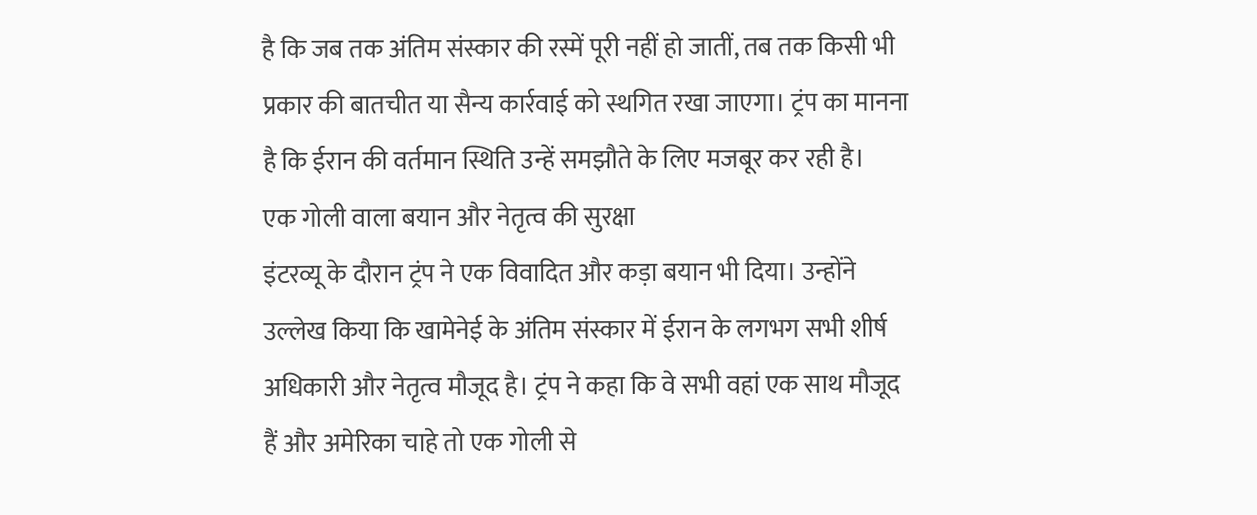है कि जब तक अंतिम संस्कार की रस्में पूरी नहीं हो जातीं, तब तक किसी भी प्रकार की बातचीत या सैन्य कार्रवाई को स्थगित रखा जाएगा। ट्रंप का मानना है कि ईरान की वर्तमान स्थिति उन्हें समझौते के लिए मजबूर कर रही है।
एक गोली वाला बयान और नेतृत्व की सुरक्षा
इंटरव्यू के दौरान ट्रंप ने एक विवादित और कड़ा बयान भी दिया। उन्होंने उल्लेख किया कि खामेनेई के अंतिम संस्कार में ईरान के लगभग सभी शीर्ष अधिकारी और नेतृत्व मौजूद है। ट्रंप ने कहा कि वे सभी वहां एक साथ मौजूद हैं और अमेरिका चाहे तो एक गोली से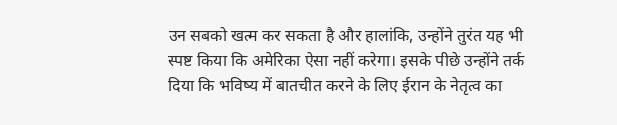उन सबको खत्म कर सकता है और हालांकि, उन्होंने तुरंत यह भी स्पष्ट किया कि अमेरिका ऐसा नहीं करेगा। इसके पीछे उन्होंने तर्क दिया कि भविष्य में बातचीत करने के लिए ईरान के नेतृत्व का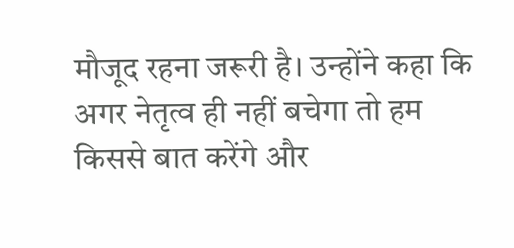मौजूद रहना जरूरी है। उन्होंने कहा कि अगर नेतृत्व ही नहीं बचेगा तो हम किससे बात करेंगे और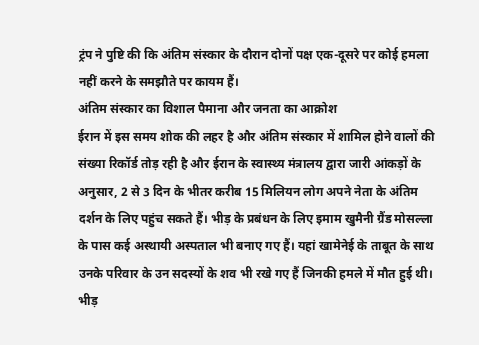ट्रंप ने पुष्टि की कि अंतिम संस्कार के दौरान दोनों पक्ष एक-दूसरे पर कोई हमला नहीं करने के समझौते पर कायम हैं।
अंतिम संस्कार का विशाल पैमाना और जनता का आक्रोश
ईरान में इस समय शोक की लहर है और अंतिम संस्कार में शामिल होने वालों की संख्या रिकॉर्ड तोड़ रही है और ईरान के स्वास्थ्य मंत्रालय द्वारा जारी आंकड़ों के अनुसार, 2 से 3 दिन के भीतर करीब 15 मिलियन लोग अपने नेता के अंतिम दर्शन के लिए पहुंच सकते हैं। भीड़ के प्रबंधन के लिए इमाम खुमैनी ग्रैंड मोसल्ला के पास कई अस्थायी अस्पताल भी बनाए गए हैं। यहां खामेनेई के ताबूत के साथ उनके परिवार के उन सदस्यों के शव भी रखे गए हैं जिनकी हमले में मौत हुई थी। भीड़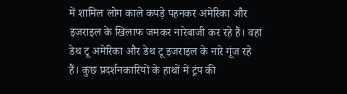में शामिल लोग काले कपड़े पहनकर अमेरिका और इजराइल के खिलाफ जमकर नारेबाजी कर रहे हैं। वहां डेथ टू अमेरिका और डेथ टू इजराइल के नारे गूंज रहे हैं। कुछ प्रदर्शनकारियों के हाथों में ट्रंप की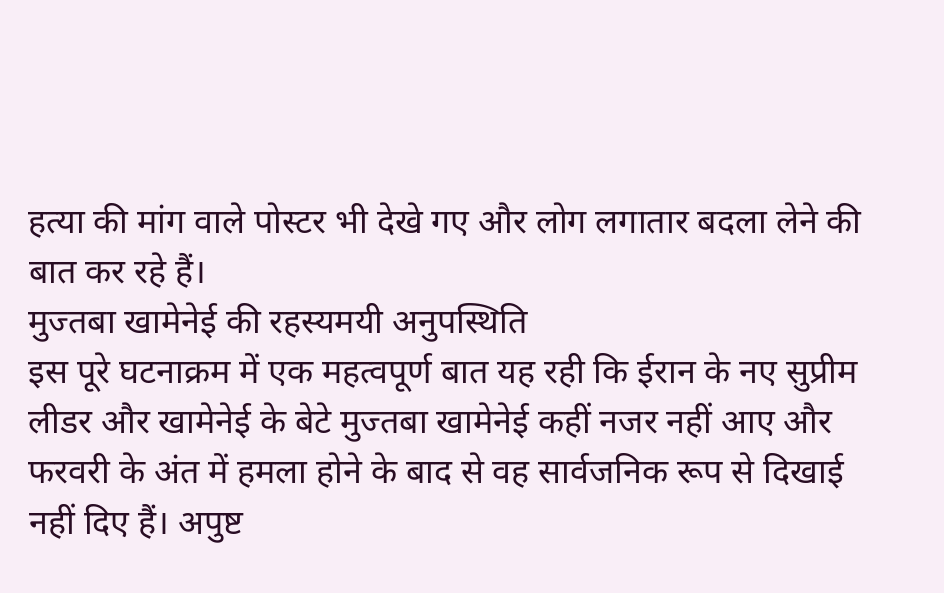हत्या की मांग वाले पोस्टर भी देखे गए और लोग लगातार बदला लेने की बात कर रहे हैं।
मुज्तबा खामेनेई की रहस्यमयी अनुपस्थिति
इस पूरे घटनाक्रम में एक महत्वपूर्ण बात यह रही कि ईरान के नए सुप्रीम लीडर और खामेनेई के बेटे मुज्तबा खामेनेई कहीं नजर नहीं आए और फरवरी के अंत में हमला होने के बाद से वह सार्वजनिक रूप से दिखाई नहीं दिए हैं। अपुष्ट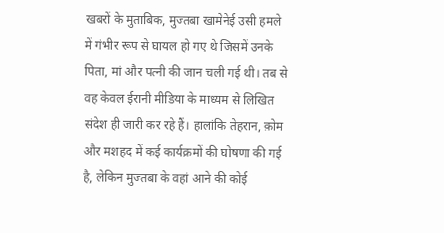खबरों के मुताबिक, मुज्तबा खामेनेई उसी हमले में गंभीर रूप से घायल हो गए थे जिसमें उनके पिता, मां और पत्नी की जान चली गई थी। तब से वह केवल ईरानी मीडिया के माध्यम से लिखित संदेश ही जारी कर रहे हैं। हालांकि तेहरान, क़ोम और मशहद में कई कार्यक्रमों की घोषणा की गई है, लेकिन मुज्तबा के वहां आने की कोई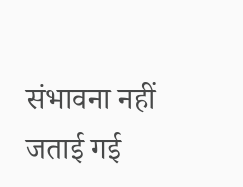संभावना नहीं जताई गई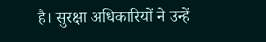है। सुरक्षा अधिकारियों ने उन्हें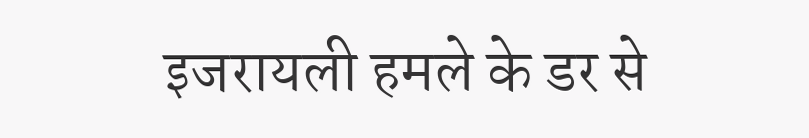इजरायली हमले के डर से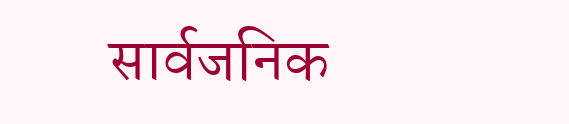सार्वजनिक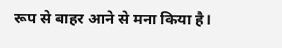रूप से बाहर आने से मना किया है।